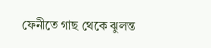ফেনীতে গাছ থেকে ঝুলন্ত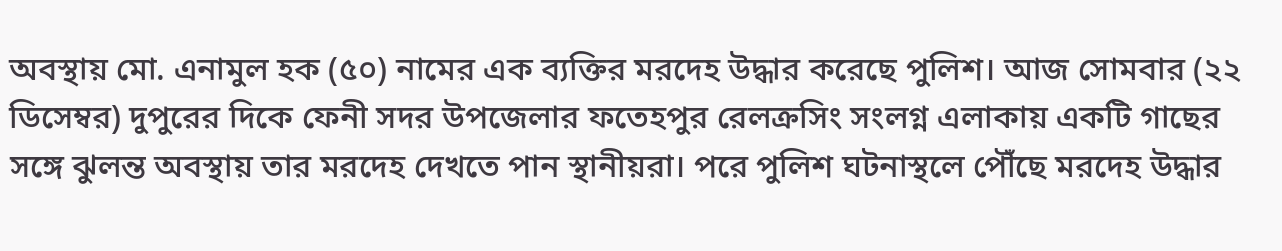অবস্থায় মো. এনামুল হক (৫০) নামের এক ব্যক্তির মরদেহ উদ্ধার করেছে পুলিশ। আজ সোমবার (২২ ডিসেম্বর) দুপুরের দিকে ফেনী সদর উপজেলার ফতেহপুর রেলক্রসিং সংলগ্ন এলাকায় একটি গাছের সঙ্গে ঝুলন্ত অবস্থায় তার মরদেহ দেখতে পান স্থানীয়রা। পরে পুলিশ ঘটনাস্থলে পৌঁছে মরদেহ উদ্ধার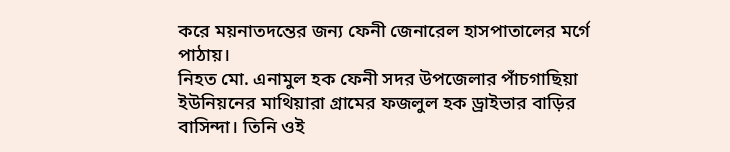করে ময়নাতদন্তের জন্য ফেনী জেনারেল হাসপাতালের মর্গে পাঠায়।
নিহত মো. এনামুল হক ফেনী সদর উপজেলার পাঁচগাছিয়া ইউনিয়নের মাথিয়ারা গ্রামের ফজলুল হক ড্রাইভার বাড়ির বাসিন্দা। তিনি ওই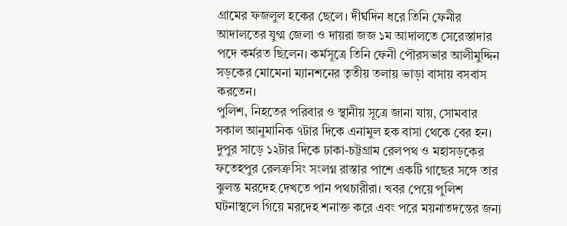গ্রামের ফজলুল হকের ছেলে। দীর্ঘদিন ধরে তিনি ফেনীর আদালতের যুগ্ম জেলা ও দায়রা জজ ১ম আদালতে সেরেস্তাদার পদে কর্মরত ছিলেন। কর্মসূত্রে তিনি ফেনী পৌরসভার আলীমুদ্দিন সড়কের মোমেনা ম্যানশনের তৃতীয় তলায় ভাড়া বাসায় বসবাস করতেন।
পুলিশ, নিহতের পরিবার ও স্থানীয় সূত্রে জানা যায়, সোমবার সকাল আনুমানিক ৭টার দিকে এনামুল হক বাসা থেকে বের হন। দুপুর সাড়ে ১২টার দিকে ঢাকা-চট্টগ্রাম রেলপথ ও মহাসড়কের ফতেহপুর রেলক্রসিং সংলগ্ন রাস্তার পাশে একটি গাছের সঙ্গে তার ঝুলন্ত মরদেহ দেখতে পান পথচারীরা। খবর পেয়ে পুলিশ ঘটনাস্থলে গিয়ে মরদেহ শনাক্ত করে এবং পরে ময়নাতদন্তের জন্য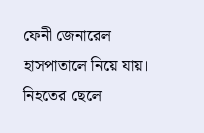ফেনী জেনারেল হাসপাতালে নিয়ে যায়।
নিহতের ছেলে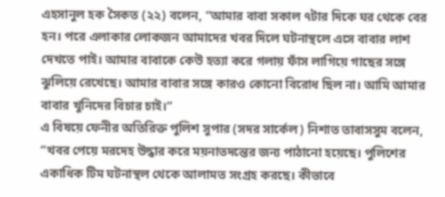এহসানুল হক সৈকত (২২) বলেন, “আমার বাবা সকাল ৭টার দিকে ঘর থেকে বের হন। পরে এলাকার লোকজন আমাদের খবর দিলে ঘটনাস্থলে এসে বাবার লাশ দেখতে পাই। আমার বাবাকে কেউ হত্যা করে গলায় ফাঁস লাগিয়ে গাছের সঙ্গে ঝুলিয়ে রেখেছে। আমার বাবার সঙ্গে কারও কোনো বিরোধ ছিল না। আমি আমার বাবার খুনিদের বিচার চাই।”
এ বিষয়ে ফেনীর অতিরিক্ত পুলিশ সুপার (সদর সার্কেল) নিশাত তাবাসসুম বলেন, “খবর পেয়ে মরদেহ উদ্ধার করে ময়নাতদন্তের জন্য পাঠানো হয়েছে। পুলিশের একাধিক টিম ঘটনাস্থল থেকে আলামত সংগ্রহ করছে। কীভাবে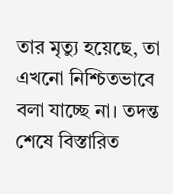তার মৃত্যু হয়েছে, তা এখনো নিশ্চিতভাবে বলা যাচ্ছে না। তদন্ত শেষে বিস্তারিত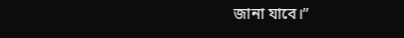জানা যাবে।”